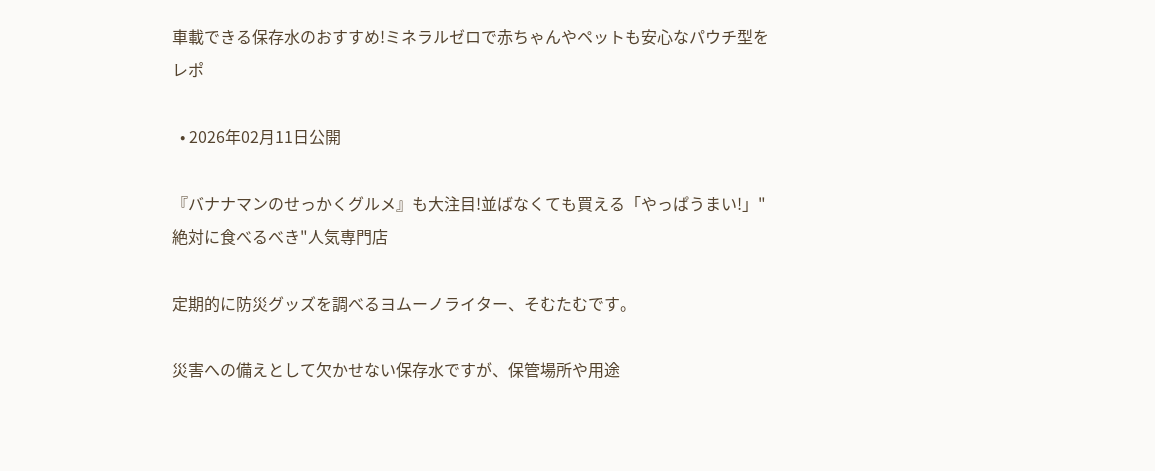車載できる保存水のおすすめ!ミネラルゼロで赤ちゃんやペットも安心なパウチ型をレポ

  • 2026年02月11日公開

『バナナマンのせっかくグルメ』も大注目!並ばなくても買える「やっぱうまい!」"絶対に食べるべき"人気専門店

定期的に防災グッズを調べるヨムーノライター、そむたむです。

災害への備えとして欠かせない保存水ですが、保管場所や用途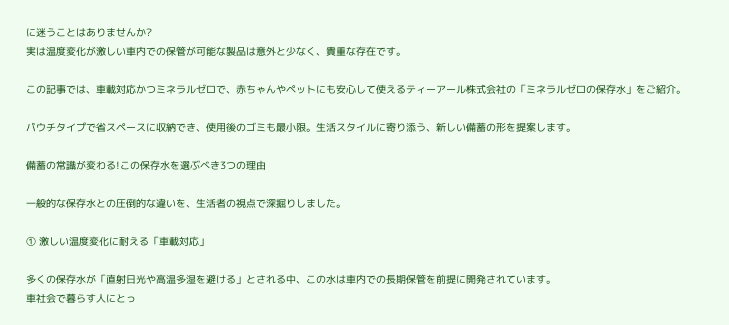に迷うことはありませんか?
実は温度変化が激しい車内での保管が可能な製品は意外と少なく、貴重な存在です。

この記事では、車載対応かつミネラルゼロで、赤ちゃんやペットにも安心して使えるティーアール株式会社の「ミネラルゼロの保存水」をご紹介。

パウチタイプで省スペースに収納でき、使用後のゴミも最小限。生活スタイルに寄り添う、新しい備蓄の形を提案します。

備蓄の常識が変わる!この保存水を選ぶべき3つの理由

一般的な保存水との圧倒的な違いを、生活者の視点で深掘りしました。

① 激しい温度変化に耐える「車載対応」

多くの保存水が「直射日光や高温多湿を避ける」とされる中、この水は車内での長期保管を前提に開発されています。
車社会で暮らす人にとっ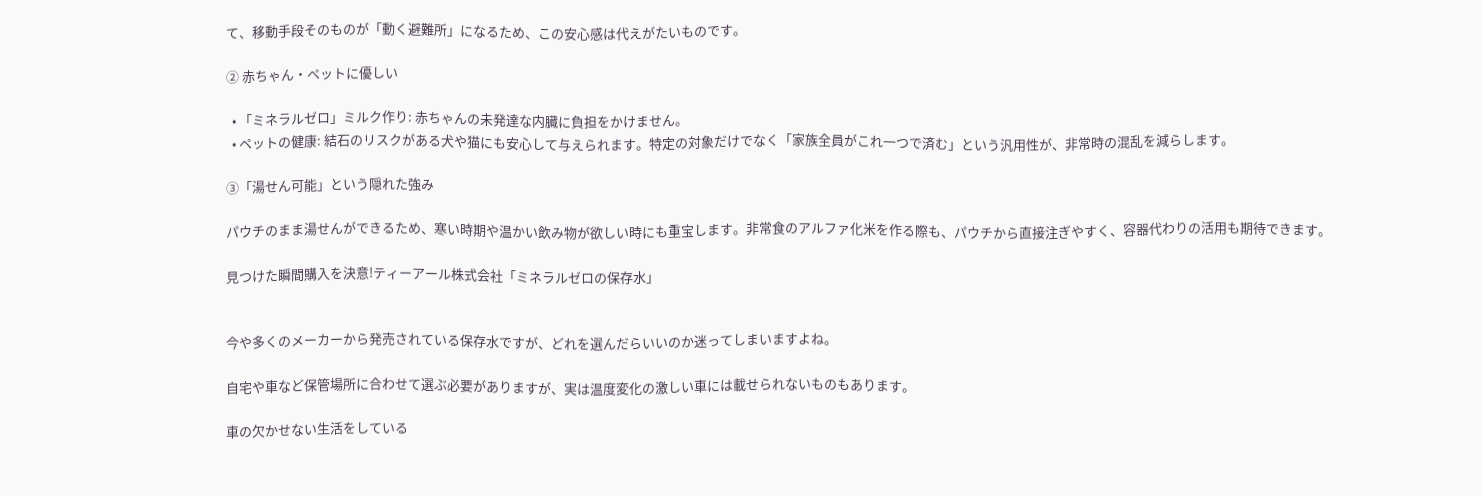て、移動手段そのものが「動く避難所」になるため、この安心感は代えがたいものです。

② 赤ちゃん・ペットに優しい

  • 「ミネラルゼロ」ミルク作り: 赤ちゃんの未発達な内臓に負担をかけません。
  • ペットの健康: 結石のリスクがある犬や猫にも安心して与えられます。特定の対象だけでなく「家族全員がこれ一つで済む」という汎用性が、非常時の混乱を減らします。

③「湯せん可能」という隠れた強み

パウチのまま湯せんができるため、寒い時期や温かい飲み物が欲しい時にも重宝します。非常食のアルファ化米を作る際も、パウチから直接注ぎやすく、容器代わりの活用も期待できます。

見つけた瞬間購入を決意!ティーアール株式会社「ミネラルゼロの保存水」


今や多くのメーカーから発売されている保存水ですが、どれを選んだらいいのか迷ってしまいますよね。

自宅や車など保管場所に合わせて選ぶ必要がありますが、実は温度変化の激しい車には載せられないものもあります。

車の欠かせない生活をしている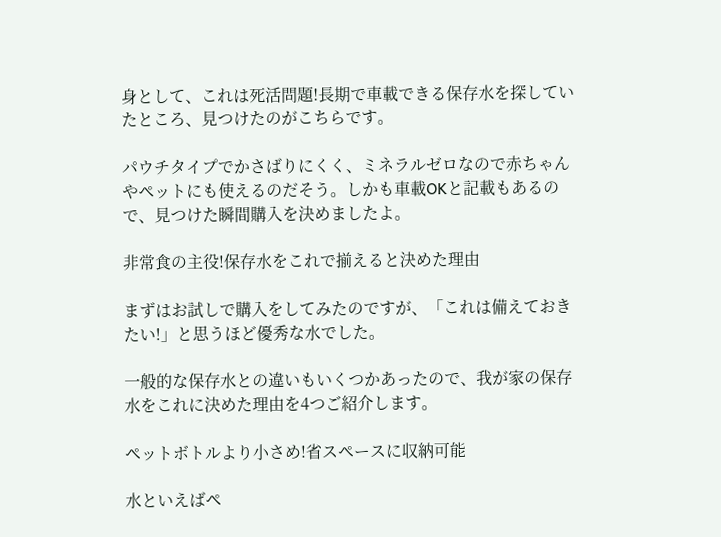身として、これは死活問題!長期で車載できる保存水を探していたところ、見つけたのがこちらです。

パウチタイプでかさばりにくく、ミネラルゼロなので赤ちゃんやペットにも使えるのだそう。しかも車載OKと記載もあるので、見つけた瞬間購入を決めましたよ。

非常食の主役!保存水をこれで揃えると決めた理由

まずはお試しで購入をしてみたのですが、「これは備えておきたい!」と思うほど優秀な水でした。

一般的な保存水との違いもいくつかあったので、我が家の保存水をこれに決めた理由を4つご紹介します。

ペットボトルより小さめ!省スペースに収納可能

水といえばペ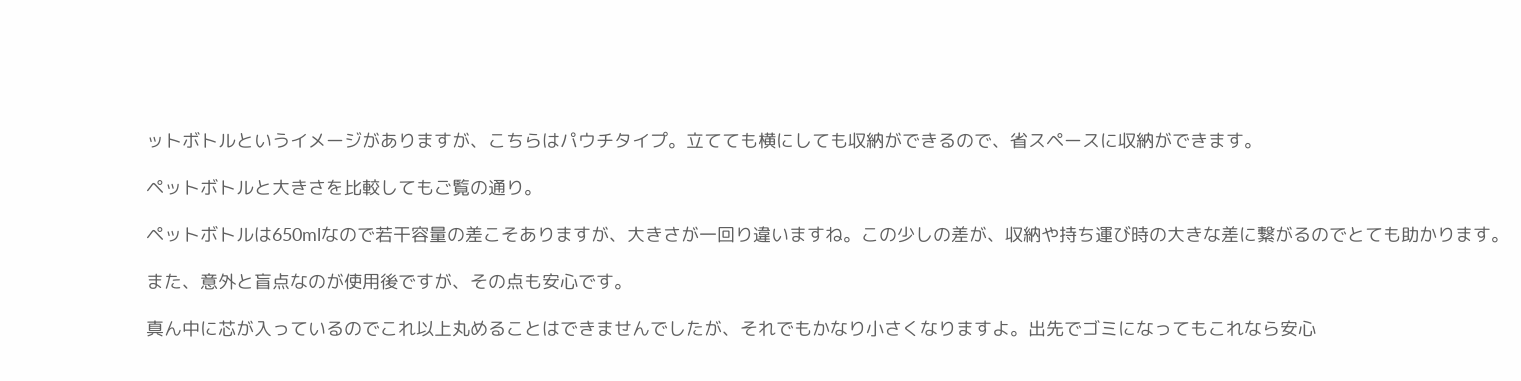ットボトルというイメージがありますが、こちらはパウチタイプ。立てても横にしても収納ができるので、省スペースに収納ができます。

ペットボトルと大きさを比較してもご覧の通り。

ペットボトルは650mlなので若干容量の差こそありますが、大きさが一回り違いますね。この少しの差が、収納や持ち運び時の大きな差に繋がるのでとても助かります。

また、意外と盲点なのが使用後ですが、その点も安心です。

真ん中に芯が入っているのでこれ以上丸めることはできませんでしたが、それでもかなり小さくなりますよ。出先でゴミになってもこれなら安心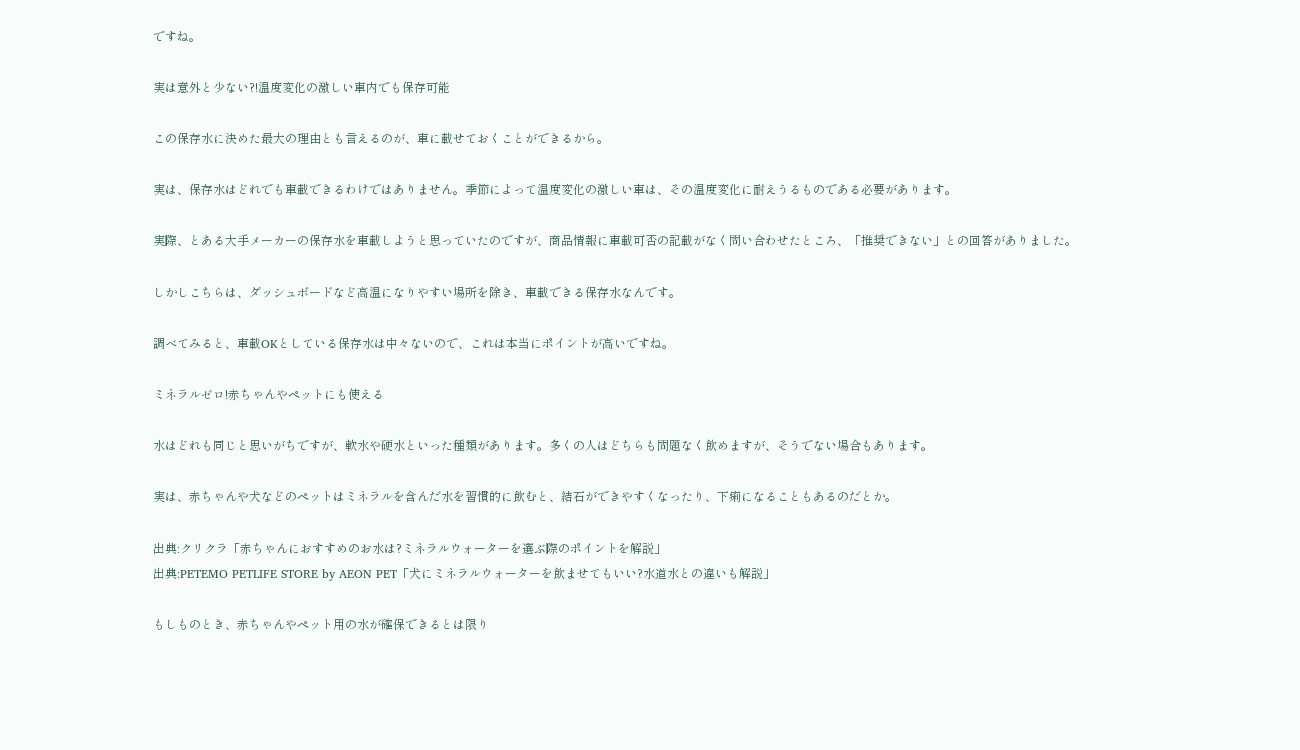ですね。

実は意外と少ない?!温度変化の激しい車内でも保存可能

この保存水に決めた最大の理由とも言えるのが、車に載せておくことができるから。

実は、保存水はどれでも車載できるわけではありません。季節によって温度変化の激しい車は、その温度変化に耐えうるものである必要があります。

実際、とある大手メーカーの保存水を車載しようと思っていたのですが、商品情報に車載可否の記載がなく問い合わせたところ、「推奨できない」との回答がありました。

しかしこちらは、ダッシュボードなど高温になりやすい場所を除き、車載できる保存水なんです。

調べてみると、車載OKとしている保存水は中々ないので、これは本当にポイントが高いですね。

ミネラルゼロ!赤ちゃんやペットにも使える

水はどれも同じと思いがちですが、軟水や硬水といった種類があります。多くの人はどちらも問題なく飲めますが、そうでない場合もあります。

実は、赤ちゃんや犬などのペットはミネラルを含んだ水を習慣的に飲むと、結石ができやすくなったり、下痢になることもあるのだとか。

出典:クリクラ「赤ちゃんにおすすめのお水は?ミネラルウォーターを選ぶ際のポイントを解説」
出典:PETEMO PETLIFE STORE by AEON PET「犬にミネラルウォーターを飲ませてもいい?水道水との違いも解説」

もしものとき、赤ちゃんやペット用の水が確保できるとは限り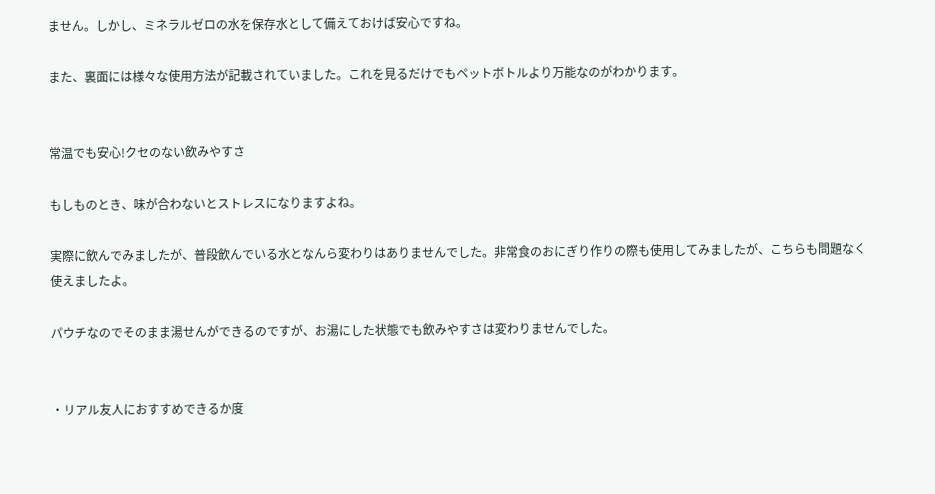ません。しかし、ミネラルゼロの水を保存水として備えておけば安心ですね。

また、裏面には様々な使用方法が記載されていました。これを見るだけでもペットボトルより万能なのがわかります。


常温でも安心!クセのない飲みやすさ

もしものとき、味が合わないとストレスになりますよね。

実際に飲んでみましたが、普段飲んでいる水となんら変わりはありませんでした。非常食のおにぎり作りの際も使用してみましたが、こちらも問題なく使えましたよ。

パウチなのでそのまま湯せんができるのですが、お湯にした状態でも飲みやすさは変わりませんでした。


・リアル友人におすすめできるか度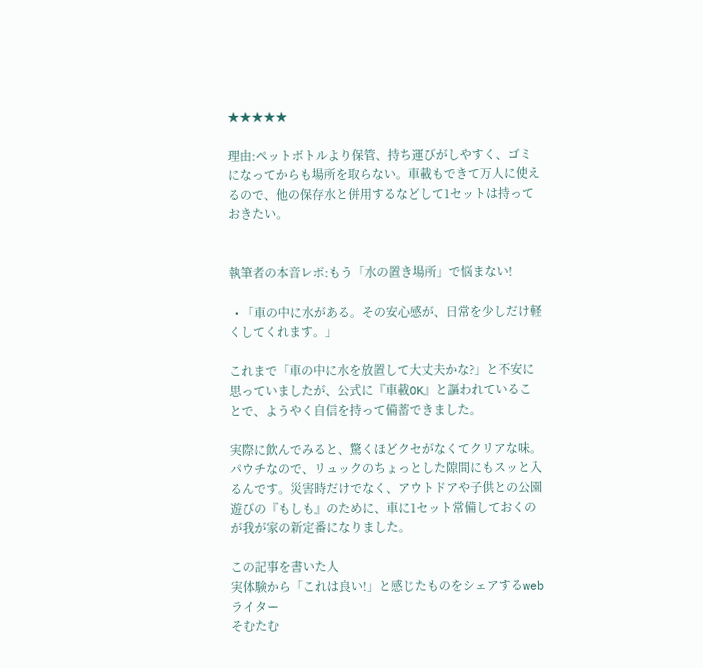★★★★★

理由:ペットボトルより保管、持ち運びがしやすく、ゴミになってからも場所を取らない。車載もできて万人に使えるので、他の保存水と併用するなどして1セットは持っておきたい。


執筆者の本音レポ:もう「水の置き場所」で悩まない!

  • 「車の中に水がある。その安心感が、日常を少しだけ軽くしてくれます。」

これまで「車の中に水を放置して大丈夫かな?」と不安に思っていましたが、公式に『車載OK』と謳われていることで、ようやく自信を持って備蓄できました。

実際に飲んでみると、驚くほどクセがなくてクリアな味。パウチなので、リュックのちょっとした隙間にもスッと入るんです。災害時だけでなく、アウトドアや子供との公園遊びの『もしも』のために、車に1セット常備しておくのが我が家の新定番になりました。

この記事を書いた人
実体験から「これは良い!」と感じたものをシェアするwebライター
そむたむ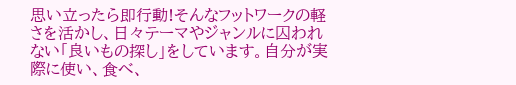思い立ったら即行動!そんなフットワークの軽さを活かし、日々テーマやジャンルに囚われない「良いもの探し」をしています。自分が実際に使い、食べ、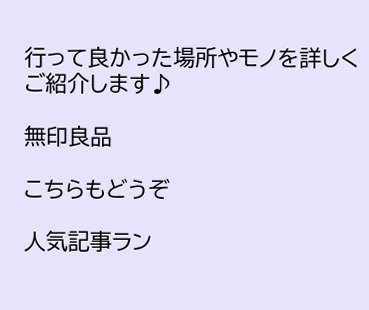行って良かった場所やモノを詳しくご紹介します♪

無印良品

こちらもどうぞ

人気記事ラン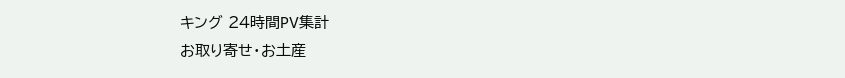キング 24時間PV集計
お取り寄せ・お土産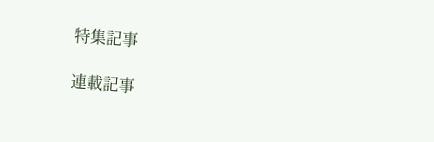特集記事

連載記事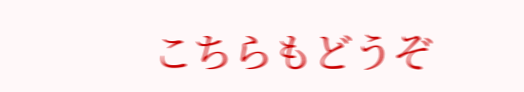こちらもどうぞ